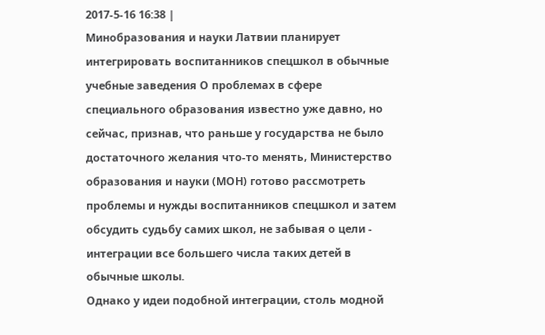2017-5-16 16:38 |
Минобразования и науки Латвии планирует интегрировать воспитанников спецшкол в обычные учебные заведения О проблемах в сфере специального образования известно уже давно, но сейчас, признав, что раньше у государства не было достаточного желания что-то менять, Министерство образования и науки (МОН) готово рассмотреть проблемы и нужды воспитанников спецшкол и затем обсудить судьбу самих школ, не забывая о цели - интеграции все большего числа таких детей в обычные школы.
Однако у идеи подобной интеграции, столь модной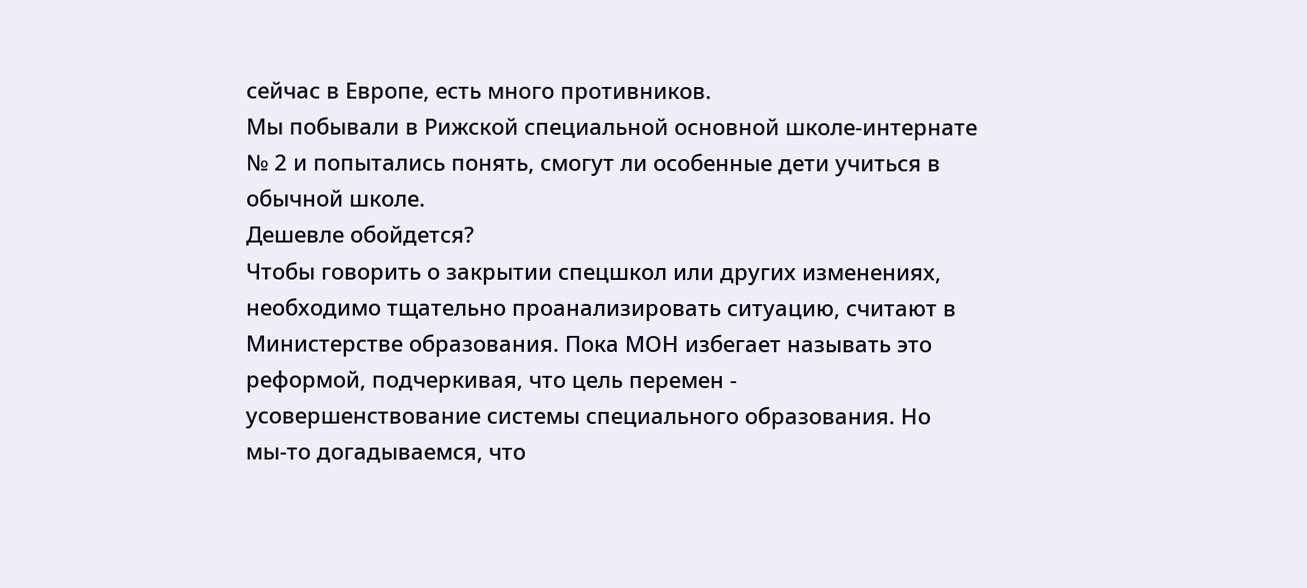сейчас в Европе, есть много противников.
Мы побывали в Рижской специальной основной школе-интернате № 2 и попытались понять, смогут ли особенные дети учиться в обычной школе.
Дешевле обойдется?
Чтобы говорить о закрытии спецшкол или других изменениях, необходимо тщательно проанализировать ситуацию, считают в Министерстве образования. Пока МОН избегает называть это реформой, подчеркивая, что цель перемен - усовершенствование системы специального образования. Но мы-то догадываемся, что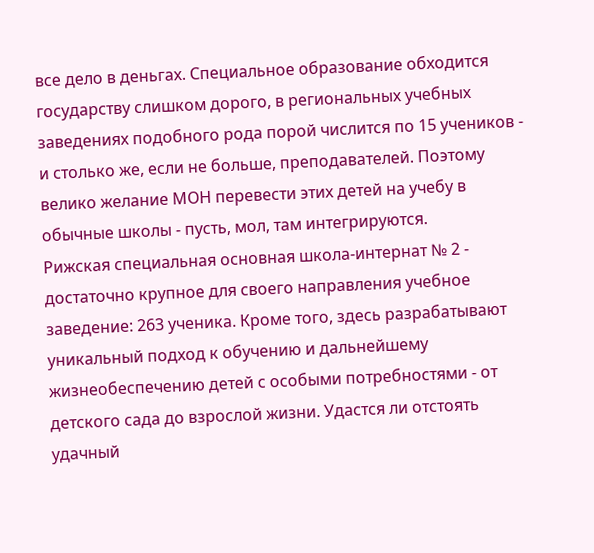все дело в деньгах. Специальное образование обходится государству слишком дорого, в региональных учебных заведениях подобного рода порой числится по 15 учеников - и столько же, если не больше, преподавателей. Поэтому велико желание МОН перевести этих детей на учебу в обычные школы - пусть, мол, там интегрируются.
Рижская специальная основная школа-интернат № 2 - достаточно крупное для своего направления учебное заведение: 263 ученика. Кроме того, здесь разрабатывают уникальный подход к обучению и дальнейшему жизнеобеспечению детей с особыми потребностями - от детского сада до взрослой жизни. Удастся ли отстоять удачный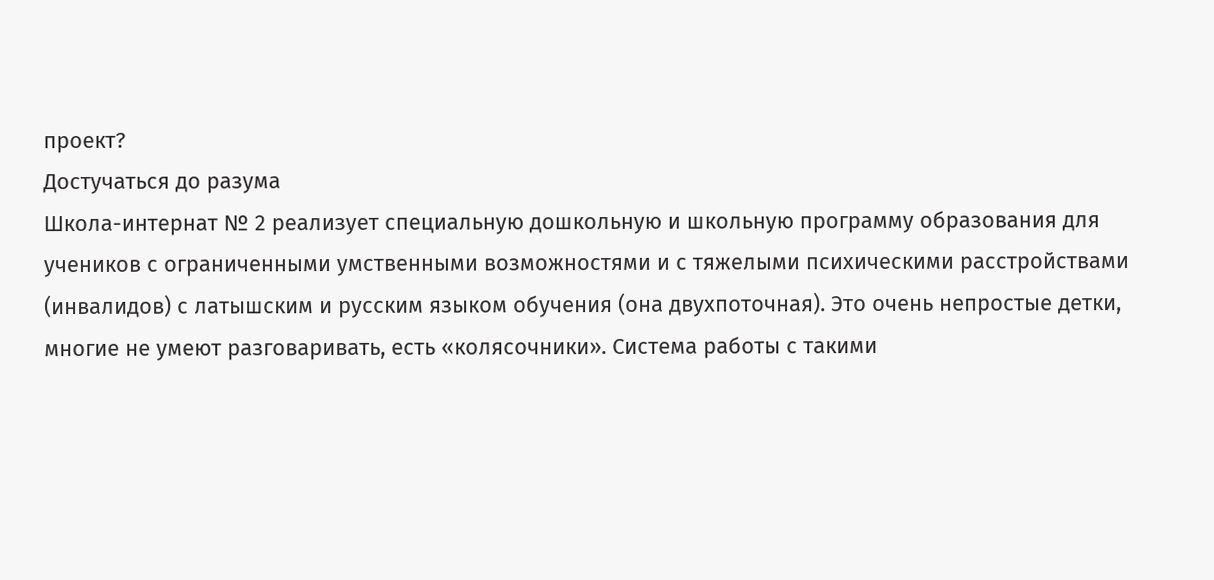проект?
Достучаться до разума
Школа-интернат № 2 реализует специальную дошкольную и школьную программу образования для учеников с ограниченными умственными возможностями и с тяжелыми психическими расстройствами (инвалидов) с латышским и русским языком обучения (она двухпоточная). Это очень непростые детки, многие не умеют разговаривать, есть «колясочники». Система работы с такими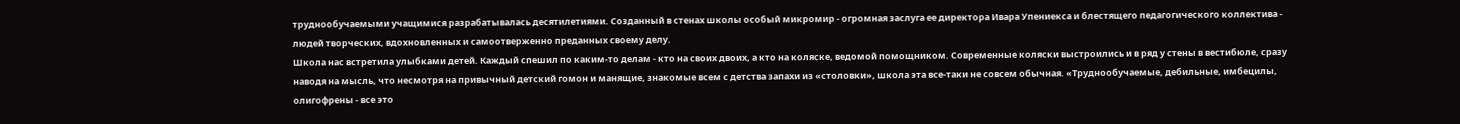труднообучаемыми учащимися разрабатывалась десятилетиями. Созданный в стенах школы особый микромир - огромная заслуга ее директора Ивара Упениекса и блестящего педагогического коллектива - людей творческих, вдохновленных и самоотверженно преданных своему делу.
Школа нас встретила улыбками детей. Каждый спешил по каким-то делам - кто на своих двоих, а кто на коляске, ведомой помощником. Современные коляски выстроились и в ряд у стены в вестибюле, сразу наводя на мысль, что несмотря на привычный детский гомон и манящие, знакомые всем с детства запахи из «столовки», школа эта все-таки не совсем обычная. «Труднообучаемые, дебильные, имбецилы, олигофрены - все это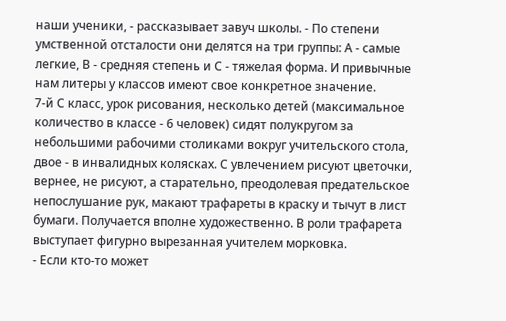наши ученики, - рассказывает завуч школы. - По степени умственной отсталости они делятся на три группы: А - самые легкие, В - средняя степень и С - тяжелая форма. И привычные нам литеры у классов имеют свое конкретное значение.
7-й С класс, урок рисования, несколько детей (максимальное количество в классе - 6 человек) сидят полукругом за небольшими рабочими столиками вокруг учительского стола, двое - в инвалидных колясках. С увлечением рисуют цветочки, вернее, не рисуют, а старательно, преодолевая предательское непослушание рук, макают трафареты в краску и тычут в лист бумаги. Получается вполне художественно. В роли трафарета выступает фигурно вырезанная учителем морковка.
- Если кто-то может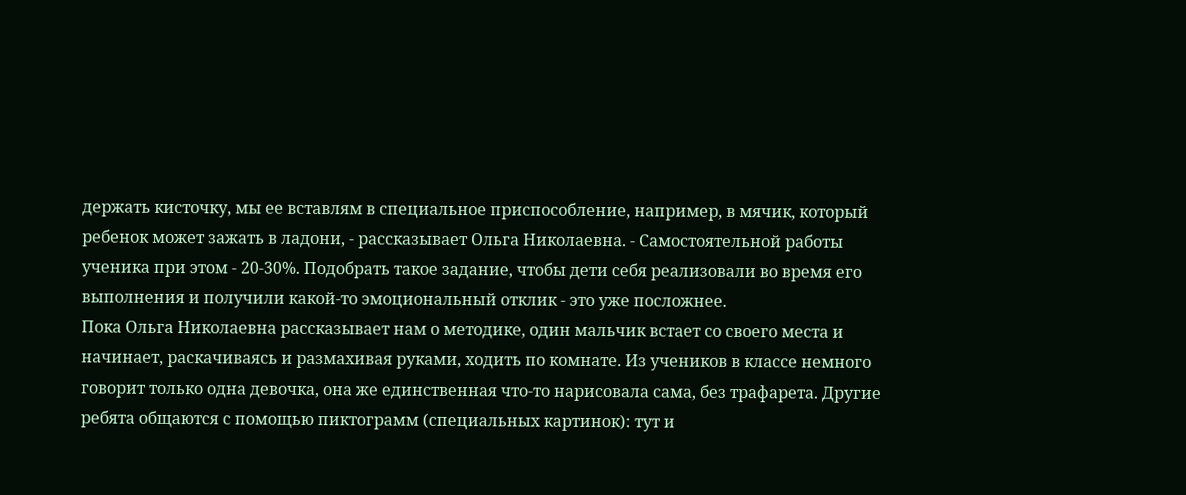держать кисточку, мы ее вставлям в специальное приспособление, например, в мячик, который ребенок может зажать в ладони, - рассказывает Ольга Николаевна. - Самостоятельной работы ученика при этом - 20-30%. Подобрать такое задание, чтобы дети себя реализовали во время его выполнения и получили какой-то эмоциональный отклик - это уже посложнее.
Пока Ольга Николаевна рассказывает нам о методике, один мальчик встает со своего места и начинает, раскачиваясь и размахивая руками, ходить по комнате. Из учеников в классе немного говорит только одна девочка, она же единственная что-то нарисовала сама, без трафарета. Другие ребята общаются с помощью пиктограмм (специальных картинок): тут и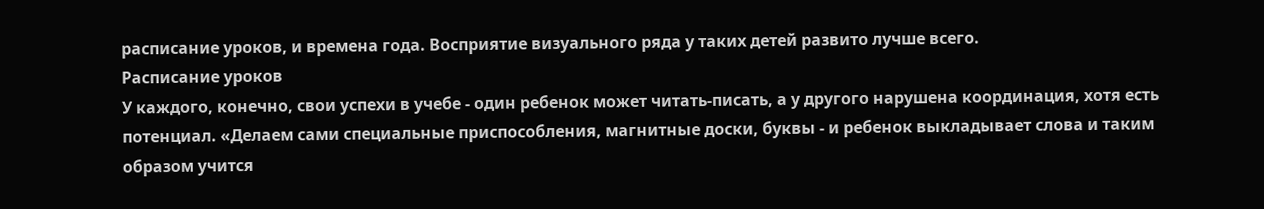расписание уроков, и времена года. Восприятие визуального ряда у таких детей развито лучше всего.
Расписание уроков
У каждого, конечно, свои успехи в учебе - один ребенок может читать-писать, а у другого нарушена координация, хотя есть потенциал. «Делаем сами специальные приспособления, магнитные доски, буквы - и ребенок выкладывает слова и таким образом учится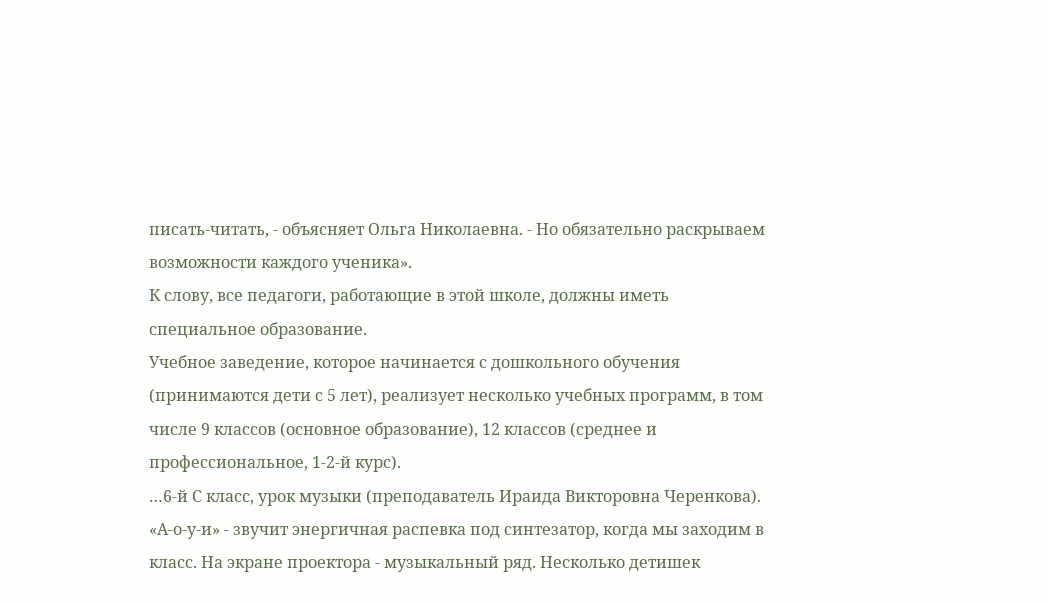писать-читать, - объясняет Ольга Николаевна. - Но обязательно раскрываем возможности каждого ученика».
К слову, все педагоги, работающие в этой школе, должны иметь специальное образование.
Учебное заведение, которое начинается с дошкольного обучения (принимаются дети с 5 лет), реализует несколько учебных программ, в том числе 9 классов (основное образование), 12 классов (среднее и профессиональное, 1-2-й курс).
…6-й С класс, урок музыки (преподаватель Ираида Викторовна Черенкова). «А-о-у-и» - звучит энергичная распевка под синтезатор, когда мы заходим в класс. На экране проектора - музыкальный ряд. Несколько детишек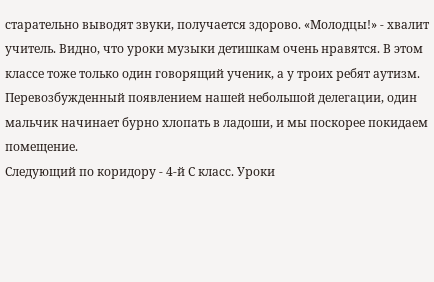старательно выводят звуки, получается здорово. «Молодцы!» - хвалит учитель. Видно, что уроки музыки детишкам очень нравятся. В этом классе тоже только один говорящий ученик, а у троих ребят аутизм. Перевозбужденный появлением нашей небольшой делегации, один мальчик начинает бурно хлопать в ладоши, и мы поскорее покидаем помещение.
Следующий по коридору - 4-й С класс. Уроки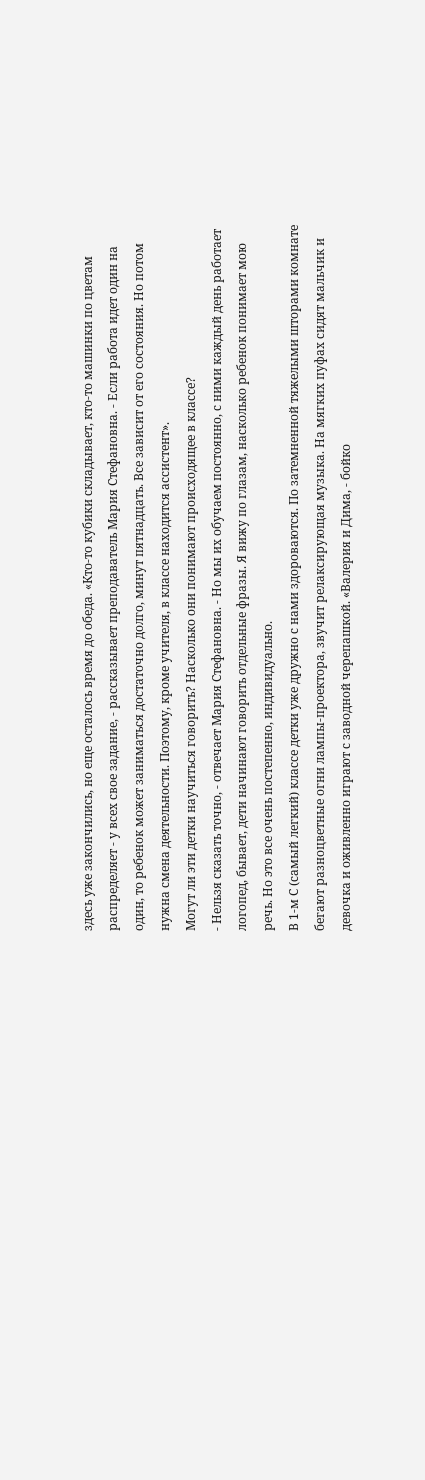здесь уже закончились, но еще осталось время до обеда. «Кто-то кубики складывает, кто-то машинки по цветам распределяет - у всех свое задание, - рассказывает преподаватель Мария Стефановна. - Если работа идет один на один, то ребенок может заниматься достаточно долго, минут пятнадцать. Все зависит от его состояния. Но потом нужна смена деятельности. Поэтому, кроме учителя, в классе находится ассистент».
Могут ли эти детки научиться говорить? Насколько они понимают происходящее в классе?
- Нельзя сказать точно, - отвечает Мария Стефановна. - Но мы их обучаем постоянно, с ними каждый день работает логопед, бывает, дети начинают говорить отдельные фразы. Я вижу по глазам, насколько ребенок понимает мою речь. Но это все очень постепенно, индивидуально.
В 1-м С (самый легкий) классе детки уже дружно с нами здороваются. По затемненной тяжелыми шторами комнате бегают разноцветные огни лампы-проектора, звучит релаксирующая музыка. На мягких пуфах сидят мальчик и девочка и оживленно играют с заводной черепашкой. «Валерия и Дима, - бойко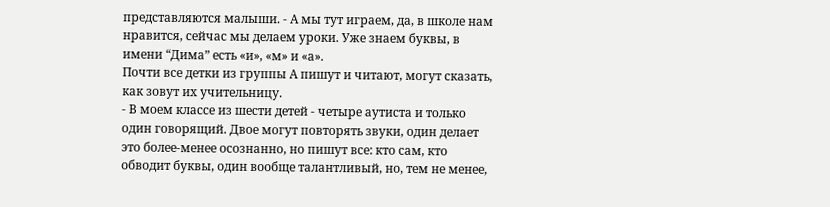представляются малыши. - А мы тут играем, да, в школе нам нравится, сейчас мы делаем уроки. Уже знаем буквы, в имени “Дима” есть «и», «м» и «а».
Почти все детки из группы А пишут и читают, могут сказать, как зовут их учительницу.
- В моем классе из шести детей - четыре аутиста и только один говорящий. Двое могут повторять звуки, один делает это более-менее осознанно, но пишут все: кто сам, кто обводит буквы, один вообще талантливый, но, тем не менее,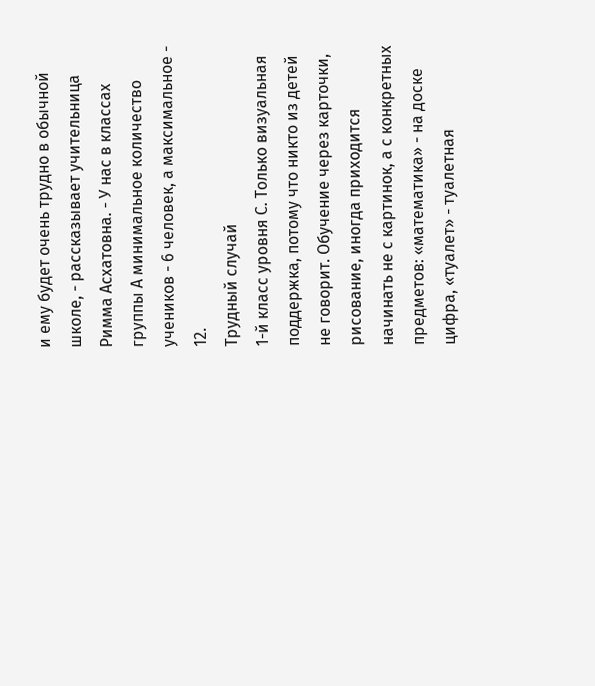и ему будет очень трудно в обычной школе, - рассказывает учительница Римма Асхатовна. - У нас в классах группы А минимальное количество учеников - 6 человек, а максимальное - 12.
Трудный случай
1-й класс уровня С. Только визуальная поддержка, потому что никто из детей не говорит. Обучение через карточки, рисование, иногда приходится начинать не с картинок, а с конкретных предметов: «математика» - на доске цифра, «туалет» - туалетная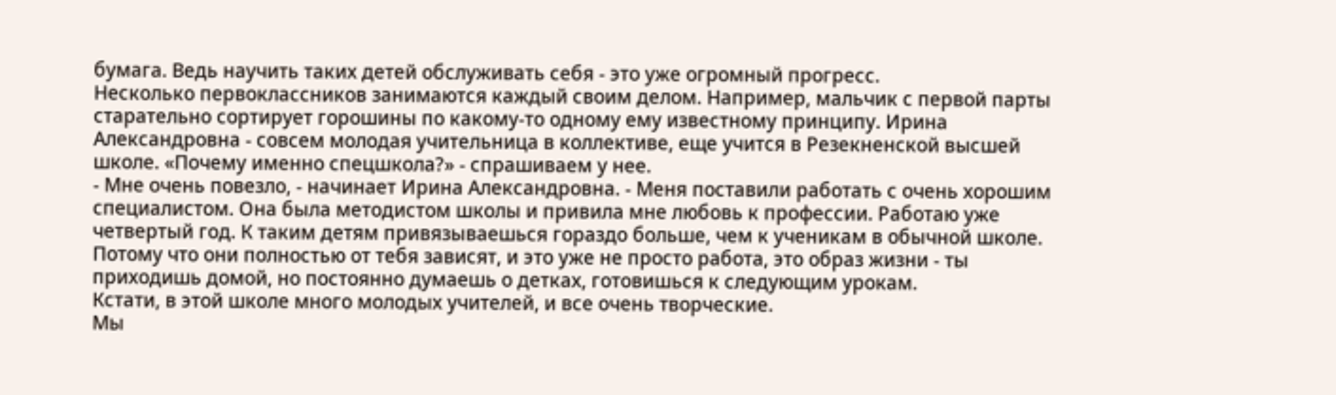бумага. Ведь научить таких детей обслуживать себя - это уже огромный прогресс.
Несколько первоклассников занимаются каждый своим делом. Например, мальчик с первой парты старательно сортирует горошины по какому-то одному ему известному принципу. Ирина Александровна - совсем молодая учительница в коллективе, еще учится в Резекненской высшей школе. «Почему именно спецшкола?» - спрашиваем у нее.
- Мне очень повезло, - начинает Ирина Александровна. - Меня поставили работать с очень хорошим специалистом. Она была методистом школы и привила мне любовь к профессии. Работаю уже четвертый год. К таким детям привязываешься гораздо больше, чем к ученикам в обычной школе. Потому что они полностью от тебя зависят, и это уже не просто работа, это образ жизни - ты приходишь домой, но постоянно думаешь о детках, готовишься к следующим урокам.
Кстати, в этой школе много молодых учителей, и все очень творческие.
Мы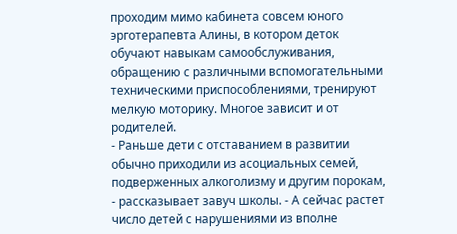проходим мимо кабинета совсем юного эрготерапевта Алины, в котором деток обучают навыкам самообслуживания, обращению с различными вспомогательными техническими приспособлениями, тренируют мелкую моторику. Многое зависит и от родителей.
- Раньше дети с отставанием в развитии обычно приходили из асоциальных семей, подверженных алкоголизму и другим порокам, - рассказывает завуч школы. - А сейчас растет число детей с нарушениями из вполне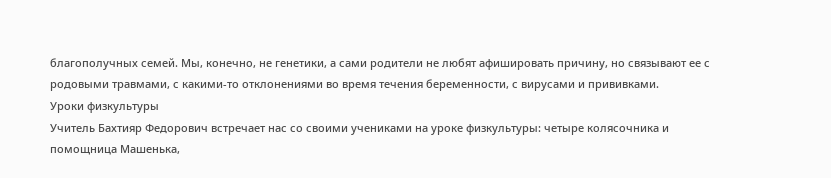благополучных семей. Мы, конечно, не генетики, а сами родители не любят афишировать причину, но связывают ее с родовыми травмами, с какими-то отклонениями во время течения беременности, с вирусами и прививками.
Уроки физкультуры
Учитель Бахтияр Федорович встречает нас со своими учениками на уроке физкультуры: четыре колясочника и помощница Машенька,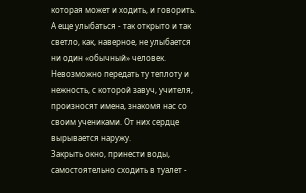которая может и ходить, и говорить. А еще улыбаться - так открыто и так светло, как, наверное, не улыбается ни один «обычный» человек. Невозможно передать ту теплоту и нежность, с которой завуч, учителя, произносят имена, знакомя нас со своим учениками. От них сердце вырывается наружу.
Закрыть окно, принести воды, самостоятельно сходить в туалет -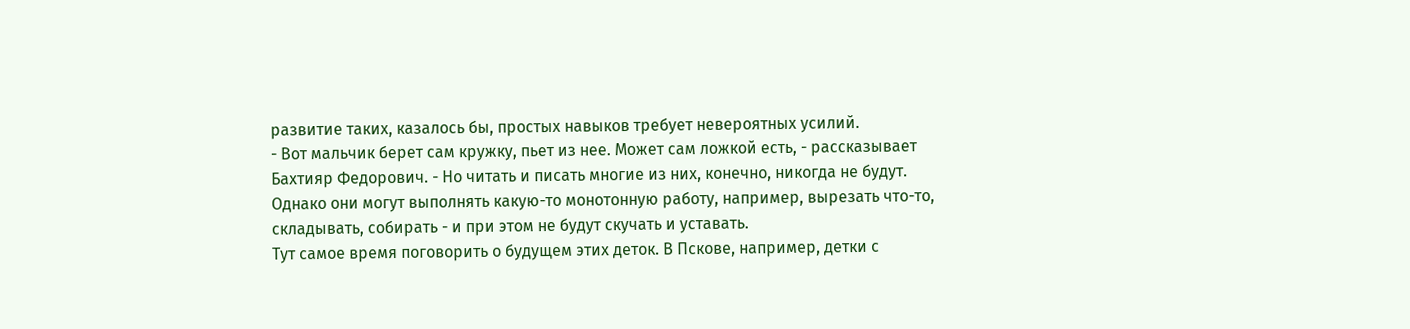развитие таких, казалось бы, простых навыков требует невероятных усилий.
- Вот мальчик берет сам кружку, пьет из нее. Может сам ложкой есть, - рассказывает Бахтияр Федорович. - Но читать и писать многие из них, конечно, никогда не будут. Однако они могут выполнять какую-то монотонную работу, например, вырезать что-то, складывать, собирать - и при этом не будут скучать и уставать.
Тут самое время поговорить о будущем этих деток. В Пскове, например, детки с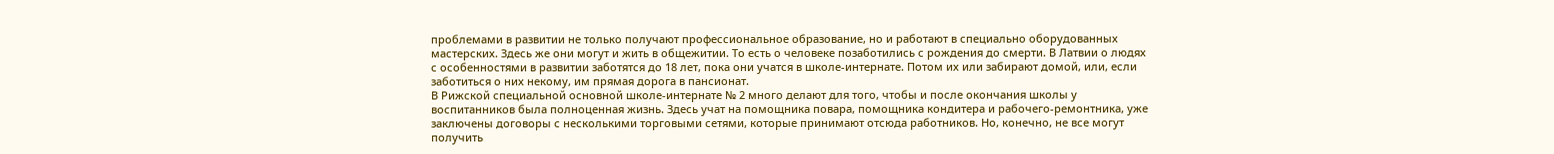проблемами в развитии не только получают профессиональное образование, но и работают в специально оборудованных мастерских. Здесь же они могут и жить в общежитии. То есть о человеке позаботились с рождения до смерти. В Латвии о людях с особенностями в развитии заботятся до 18 лет, пока они учатся в школе-интернате. Потом их или забирают домой, или, если заботиться о них некому, им прямая дорога в пансионат.
В Рижской специальной основной школе-интернате № 2 много делают для того, чтобы и после окончания школы у воспитанников была полноценная жизнь. Здесь учат на помощника повара, помощника кондитера и рабочего-ремонтника, уже заключены договоры с несколькими торговыми сетями, которые принимают отсюда работников. Но, конечно, не все могут получить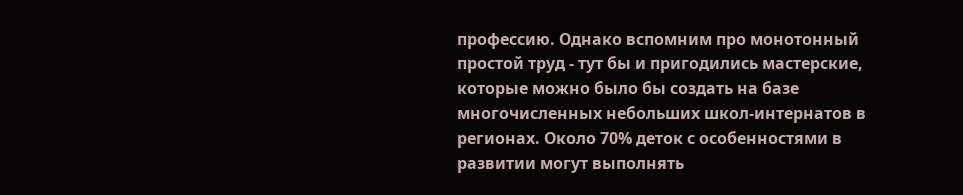профессию. Однако вспомним про монотонный простой труд - тут бы и пригодились мастерские, которые можно было бы создать на базе многочисленных небольших школ-интернатов в регионах. Около 70% деток с особенностями в развитии могут выполнять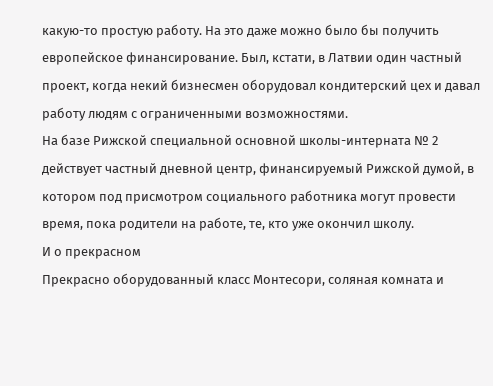какую-то простую работу. На это даже можно было бы получить европейское финансирование. Был, кстати, в Латвии один частный проект, когда некий бизнесмен оборудовал кондитерский цех и давал работу людям с ограниченными возможностями.
На базе Рижской специальной основной школы-интерната № 2 действует частный дневной центр, финансируемый Рижской думой, в котором под присмотром социального работника могут провести время, пока родители на работе, те, кто уже окончил школу.
И о прекрасном
Прекрасно оборудованный класс Монтесори, соляная комната и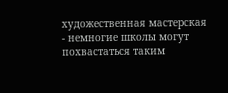художественная мастерская - немногие школы могут похвастаться таким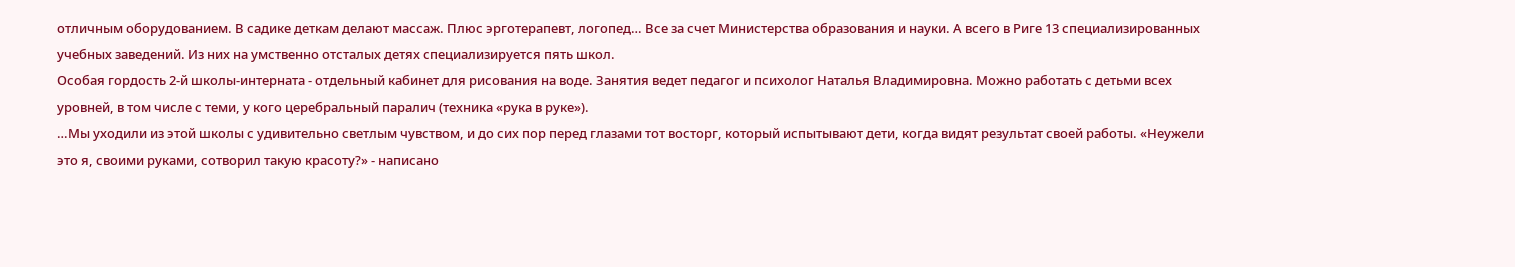отличным оборудованием. В садике деткам делают массаж. Плюс эрготерапевт, логопед… Все за счет Министерства образования и науки. А всего в Риге 13 специализированных учебных заведений. Из них на умственно отсталых детях специализируется пять школ.
Особая гордость 2-й школы-интерната - отдельный кабинет для рисования на воде. Занятия ведет педагог и психолог Наталья Владимировна. Можно работать с детьми всех уровней, в том числе с теми, у кого церебральный паралич (техника «рука в руке»).
…Мы уходили из этой школы с удивительно светлым чувством, и до сих пор перед глазами тот восторг, который испытывают дети, когда видят результат своей работы. «Неужели это я, своими руками, сотворил такую красоту?» - написано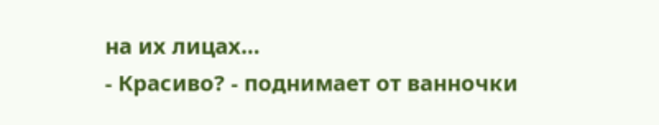на их лицах…
- Красиво? - поднимает от ванночки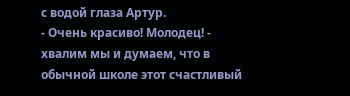с водой глаза Артур.
- Очень красиво! Молодец! - хвалим мы и думаем, что в обычной школе этот счастливый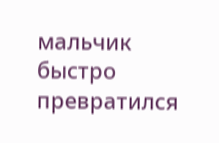мальчик быстро превратился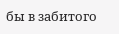бы в забитого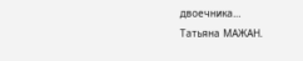двоечника…
Татьяна МАЖАН.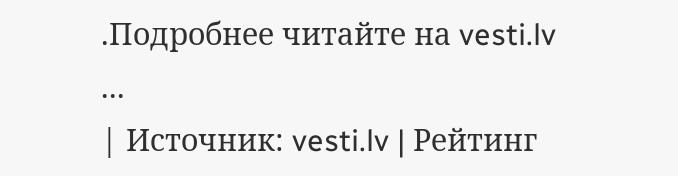.Подробнее читайте на vesti.lv ...
| Источник: vesti.lv | Рейтинг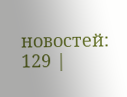новостей: 129 |